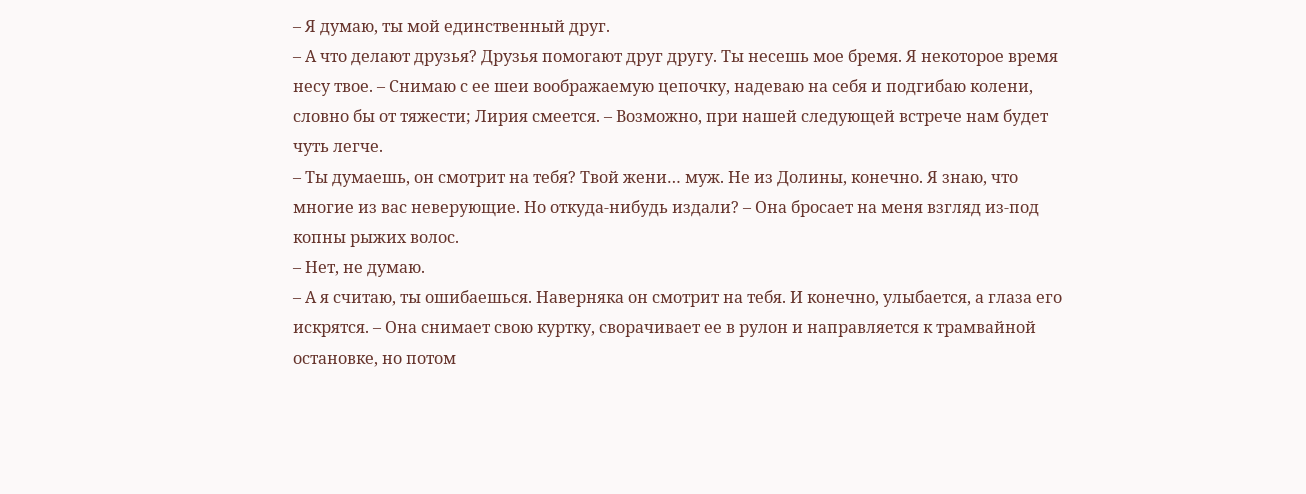– Я думаю, ты мой единственный друг.
– А что делают друзья? Друзья помогают друг другу. Ты несешь мое бремя. Я некоторое время несу твое. – Снимаю с ее шеи воображаемую цепочку, надеваю на себя и подгибаю колени, словно бы от тяжести; Лирия смеется. – Возможно, при нашей следующей встрече нам будет чуть легче.
– Ты думаешь, он смотрит на тебя? Твой жени… муж. Не из Долины, конечно. Я знаю, что многие из вас неверующие. Но откуда-нибудь издали? – Она бросает на меня взгляд из-под копны рыжих волос.
– Нет, не думаю.
– А я считаю, ты ошибаешься. Наверняка он смотрит на тебя. И конечно, улыбается, а глаза его искрятся. – Она снимает свою куртку, сворачивает ее в рулон и направляется к трамвайной остановке, но потом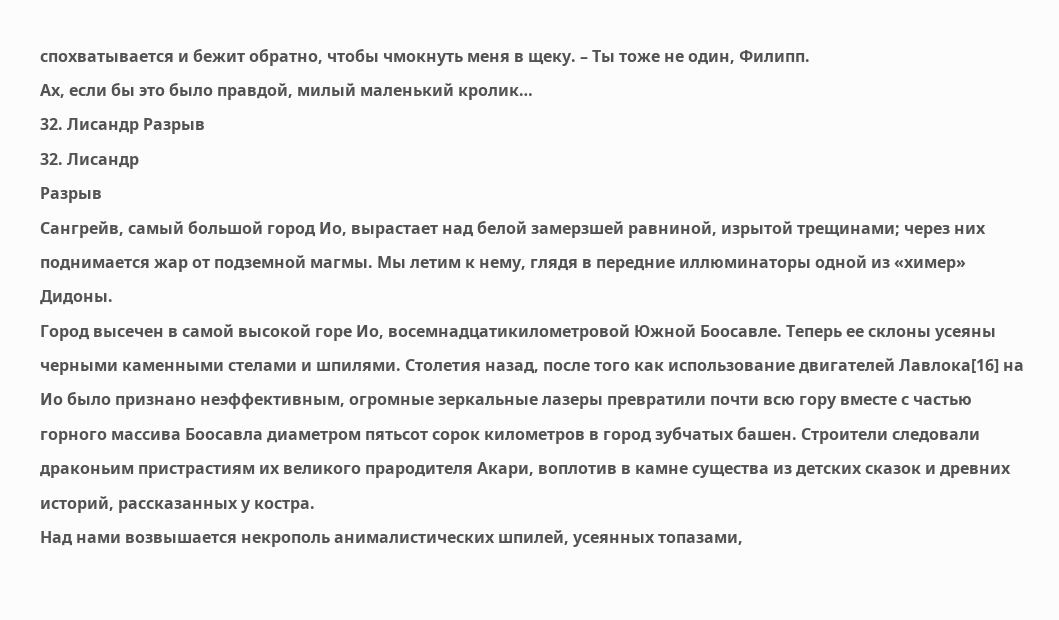спохватывается и бежит обратно, чтобы чмокнуть меня в щеку. – Ты тоже не один, Филипп.
Ах, если бы это было правдой, милый маленький кролик…
32. Лисандр Разрыв
32. Лисандр
Разрыв
Сангрейв, самый большой город Ио, вырастает над белой замерзшей равниной, изрытой трещинами; через них поднимается жар от подземной магмы. Мы летим к нему, глядя в передние иллюминаторы одной из «химер» Дидоны.
Город высечен в самой высокой горе Ио, восемнадцатикилометровой Южной Боосавле. Теперь ее склоны усеяны черными каменными стелами и шпилями. Столетия назад, после того как использование двигателей Лавлока[16] на Ио было признано неэффективным, огромные зеркальные лазеры превратили почти всю гору вместе с частью горного массива Боосавла диаметром пятьсот сорок километров в город зубчатых башен. Строители следовали драконьим пристрастиям их великого прародителя Акари, воплотив в камне существа из детских сказок и древних историй, рассказанных у костра.
Над нами возвышается некрополь анималистических шпилей, усеянных топазами,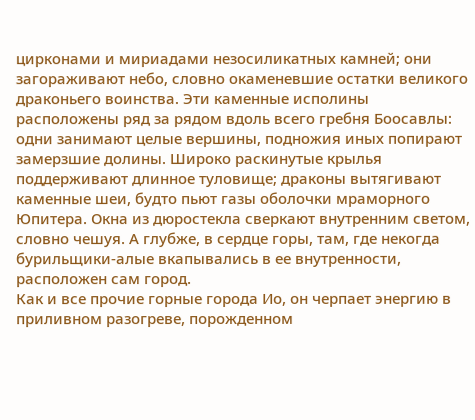цирконами и мириадами незосиликатных камней; они загораживают небо, словно окаменевшие остатки великого драконьего воинства. Эти каменные исполины расположены ряд за рядом вдоль всего гребня Боосавлы: одни занимают целые вершины, подножия иных попирают замерзшие долины. Широко раскинутые крылья поддерживают длинное туловище; драконы вытягивают каменные шеи, будто пьют газы оболочки мраморного Юпитера. Окна из дюростекла сверкают внутренним светом, словно чешуя. А глубже, в сердце горы, там, где некогда бурильщики-алые вкапывались в ее внутренности, расположен сам город.
Как и все прочие горные города Ио, он черпает энергию в приливном разогреве, порожденном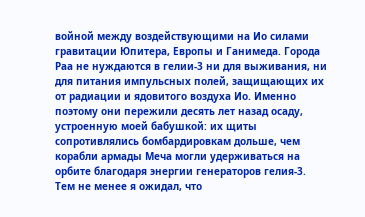войной между воздействующими на Ио силами гравитации Юпитера, Европы и Ганимеда. Города Раа не нуждаются в гелии-3 ни для выживания, ни для питания импульсных полей, защищающих их от радиации и ядовитого воздуха Ио. Именно поэтому они пережили десять лет назад осаду, устроенную моей бабушкой: их щиты сопротивлялись бомбардировкам дольше, чем корабли армады Меча могли удерживаться на орбите благодаря энергии генераторов гелия-3. Тем не менее я ожидал, что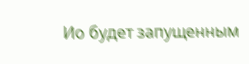Ио будет запущенным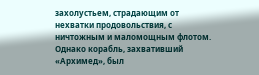захолустьем, страдающим от нехватки продовольствия, с ничтожным и маломощным флотом. Однако корабль, захвативший «Архимед», был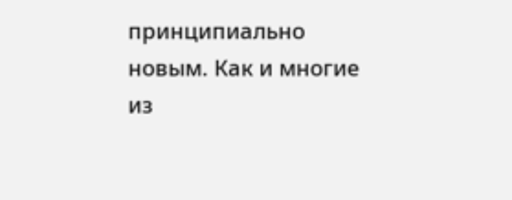принципиально новым. Как и многие из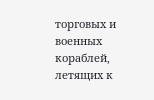торговых и военных кораблей, летящих к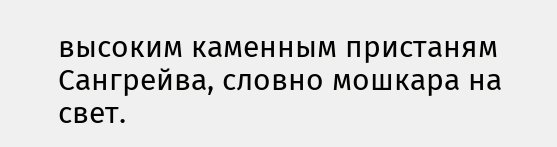высоким каменным пристаням Сангрейва, словно мошкара на свет.